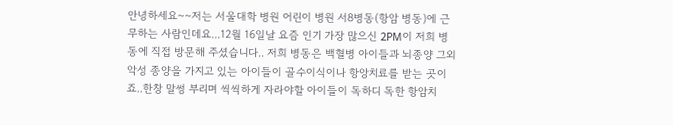안녕하세요~~저는 서울대학 병원 어린이 병원 서8병동(항암 병동)에 근무하는 사람인데요...12월 16일날 요즘 인기 가장 많으신 2PM이 저희 병동에 직접 방문해 주셨습니다.. 저희 병동은 백혈병 아이들과 뇌종양 그외 악성 종양을 가지고 있는 아이들이 골수이식이나 항앙치료를 받는 곳이죠..한창 말썽 부리며 씩씩하게 자라야할 아이들이 독하디 독한 항암치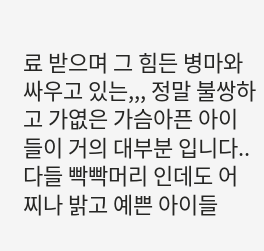료 받으며 그 힘든 병마와 싸우고 있는,,, 정말 불쌍하고 가엾은 가슴아픈 아이들이 거의 대부분 입니다..다들 빡빡머리 인데도 어찌나 밝고 예쁜 아이들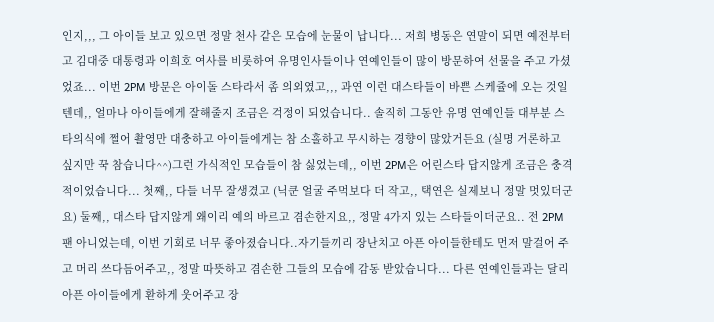인지,,, 그 아이들 보고 있으면 정말 천사 같은 모습에 눈물이 납니다... 저희 병동은 연말이 되면 예전부터 고 김대중 대통령과 이희호 여사를 비롯하여 유명인사들이나 연예인들이 많이 방문하여 선물을 주고 가셨었죠... 이번 2PM 방문은 아이돌 스타라서 좀 의외였고,,, 과연 이런 대스타들이 바쁜 스케쥴에 오는 것일텐데,, 얼마나 아이들에게 잘해줄지 조금은 걱정이 되었습니다.. 솔직히 그동안 유명 연예인들 대부분 스타의식에 쩔어 촬영만 대충하고 아이들에게는 참 소홀하고 무시하는 경향이 많았거든요 (실명 거론하고 싶지만 꾹 참습니다^^)그런 가식적인 모습들이 참 싫었는데,, 이번 2PM은 어린스타 답지않게 조금은 충격적이었습니다... 첫째,, 다들 너무 잘생겼고 (닉쿤 얼굴 주먹보다 더 작고,, 택연은 실제보니 정말 멋있더군요) 둘째,, 대스타 답지않게 왜이리 예의 바르고 겸손한지요,, 정말 4가지 있는 스타들이더군요.. 전 2PM 팬 아니었는데, 이번 기회로 너무 좋아졌습니다..자기들끼리 장난치고 아픈 아이들한테도 먼저 말걸어 주고 머리 쓰다듬어주고,, 정말 따뜻하고 겸손한 그들의 모습에 감동 받았습니다... 다른 연예인들과는 달리 아픈 아이들에게 환하게 웃어주고 장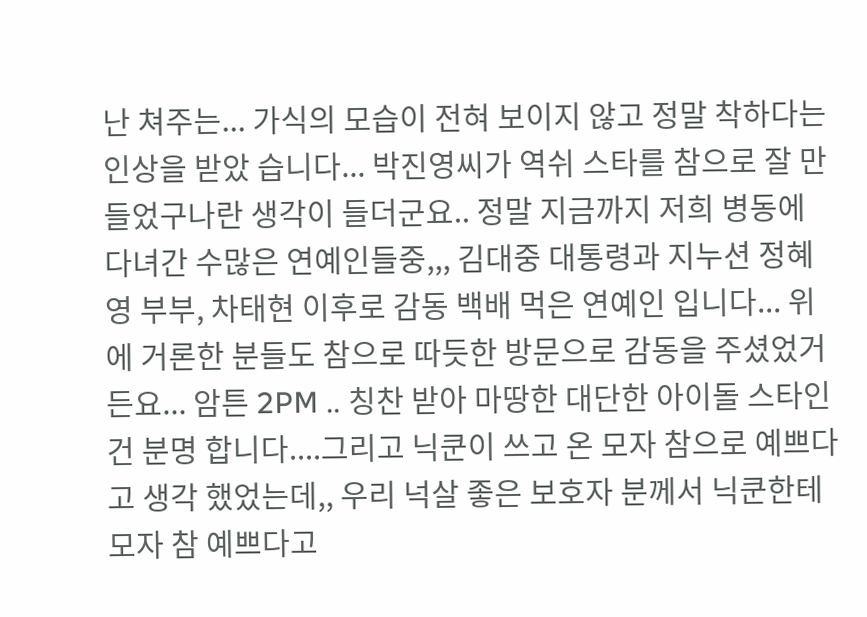난 쳐주는... 가식의 모습이 전혀 보이지 않고 정말 착하다는 인상을 받았 습니다... 박진영씨가 역쉬 스타를 참으로 잘 만들었구나란 생각이 들더군요.. 정말 지금까지 저희 병동에 다녀간 수많은 연예인들중,,, 김대중 대통령과 지누션 정혜영 부부, 차태현 이후로 감동 백배 먹은 연예인 입니다... 위에 거론한 분들도 참으로 따듯한 방문으로 감동을 주셨었거든요... 암튼 2PM .. 칭찬 받아 마땅한 대단한 아이돌 스타인건 분명 합니다....그리고 닉쿤이 쓰고 온 모자 참으로 예쁘다고 생각 했었는데,, 우리 넉살 좋은 보호자 분께서 닉쿤한테 모자 참 예쁘다고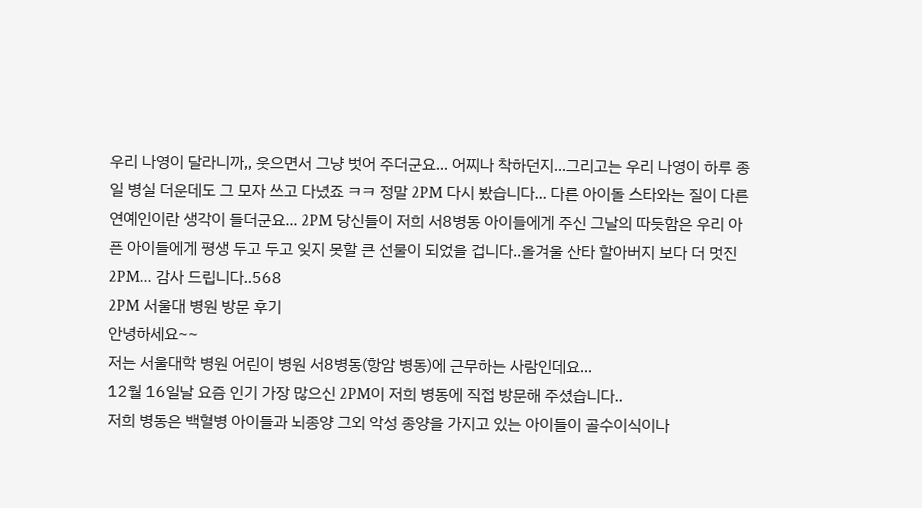우리 나영이 달라니까,, 웃으면서 그냥 벗어 주더군요... 어찌나 착하던지...그리고는 우리 나영이 하루 종일 병실 더운데도 그 모자 쓰고 다녔죠 ㅋㅋ 정말 2PM 다시 봤습니다... 다른 아이돌 스타와는 질이 다른 연예인이란 생각이 들더군요... 2PM 당신들이 저희 서8병동 아이들에게 주신 그날의 따듯함은 우리 아픈 아이들에게 평생 두고 두고 잊지 못할 큰 선물이 되었을 겁니다..올겨울 산타 할아버지 보다 더 멋진 2PM... 감사 드립니다..568
2PM 서울대 병원 방문 후기
안녕하세요~~
저는 서울대학 병원 어린이 병원 서8병동(항암 병동)에 근무하는 사람인데요...
12월 16일날 요즘 인기 가장 많으신 2PM이 저희 병동에 직접 방문해 주셨습니다..
저희 병동은 백혈병 아이들과 뇌종양 그외 악성 종양을 가지고 있는 아이들이 골수이식이나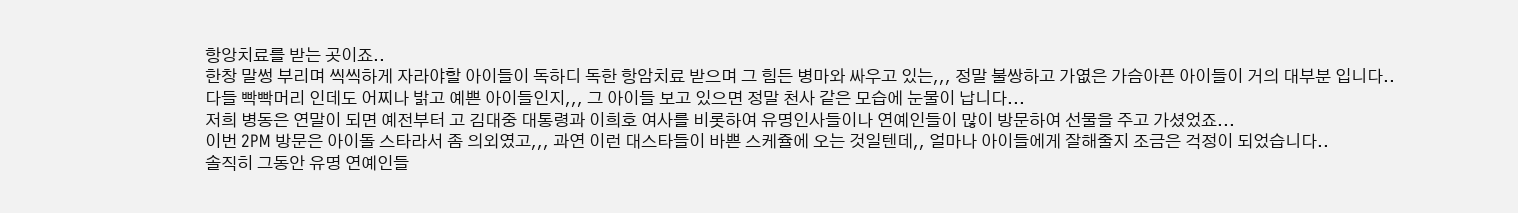항앙치료를 받는 곳이죠..
한창 말썽 부리며 씩씩하게 자라야할 아이들이 독하디 독한 항암치료 받으며 그 힘든 병마와 싸우고 있는,,, 정말 불쌍하고 가엾은 가슴아픈 아이들이 거의 대부분 입니다..
다들 빡빡머리 인데도 어찌나 밝고 예쁜 아이들인지,,, 그 아이들 보고 있으면 정말 천사 같은 모습에 눈물이 납니다...
저희 병동은 연말이 되면 예전부터 고 김대중 대통령과 이희호 여사를 비롯하여 유명인사들이나 연예인들이 많이 방문하여 선물을 주고 가셨었죠...
이번 2PM 방문은 아이돌 스타라서 좀 의외였고,,, 과연 이런 대스타들이 바쁜 스케쥴에 오는 것일텐데,, 얼마나 아이들에게 잘해줄지 조금은 걱정이 되었습니다..
솔직히 그동안 유명 연예인들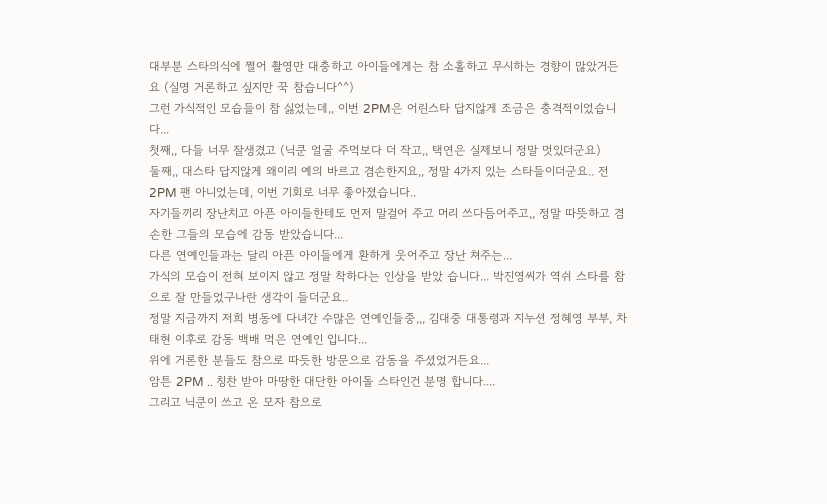대부분 스타의식에 쩔어 촬영만 대충하고 아이들에게는 참 소홀하고 무시하는 경향이 많았거든요 (실명 거론하고 싶지만 꾹 참습니다^^)
그런 가식적인 모습들이 참 싫었는데,, 이번 2PM은 어린스타 답지않게 조금은 충격적이었습니다...
첫째,, 다들 너무 잘생겼고 (닉쿤 얼굴 주먹보다 더 작고,, 택연은 실제보니 정말 멋있더군요)
둘째,, 대스타 답지않게 왜이리 예의 바르고 겸손한지요,, 정말 4가지 있는 스타들이더군요.. 전 2PM 팬 아니었는데, 이번 기회로 너무 좋아졌습니다..
자기들끼리 장난치고 아픈 아이들한테도 먼저 말걸어 주고 머리 쓰다듬어주고,, 정말 따뜻하고 겸손한 그들의 모습에 감동 받았습니다...
다른 연예인들과는 달리 아픈 아이들에게 환하게 웃어주고 장난 쳐주는...
가식의 모습이 전혀 보이지 않고 정말 착하다는 인상을 받았 습니다... 박진영씨가 역쉬 스타를 참으로 잘 만들었구나란 생각이 들더군요..
정말 지금까지 저희 병동에 다녀간 수많은 연예인들중,,, 김대중 대통령과 지누션 정혜영 부부, 차태현 이후로 감동 백배 먹은 연예인 입니다...
위에 거론한 분들도 참으로 따듯한 방문으로 감동을 주셨었거든요...
암튼 2PM .. 칭찬 받아 마땅한 대단한 아이돌 스타인건 분명 합니다....
그리고 닉쿤이 쓰고 온 모자 참으로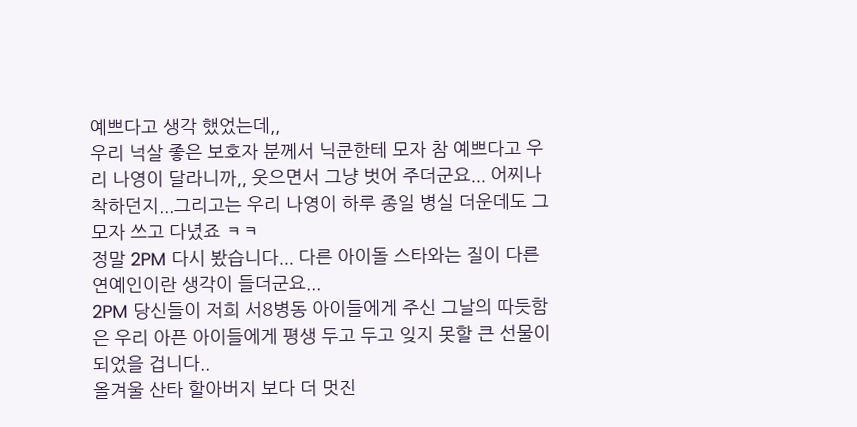예쁘다고 생각 했었는데,,
우리 넉살 좋은 보호자 분께서 닉쿤한테 모자 참 예쁘다고 우리 나영이 달라니까,, 웃으면서 그냥 벗어 주더군요... 어찌나 착하던지...그리고는 우리 나영이 하루 종일 병실 더운데도 그 모자 쓰고 다녔죠 ㅋㅋ
정말 2PM 다시 봤습니다... 다른 아이돌 스타와는 질이 다른 연예인이란 생각이 들더군요...
2PM 당신들이 저희 서8병동 아이들에게 주신 그날의 따듯함은 우리 아픈 아이들에게 평생 두고 두고 잊지 못할 큰 선물이 되었을 겁니다..
올겨울 산타 할아버지 보다 더 멋진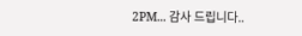2PM... 감사 드립니다..